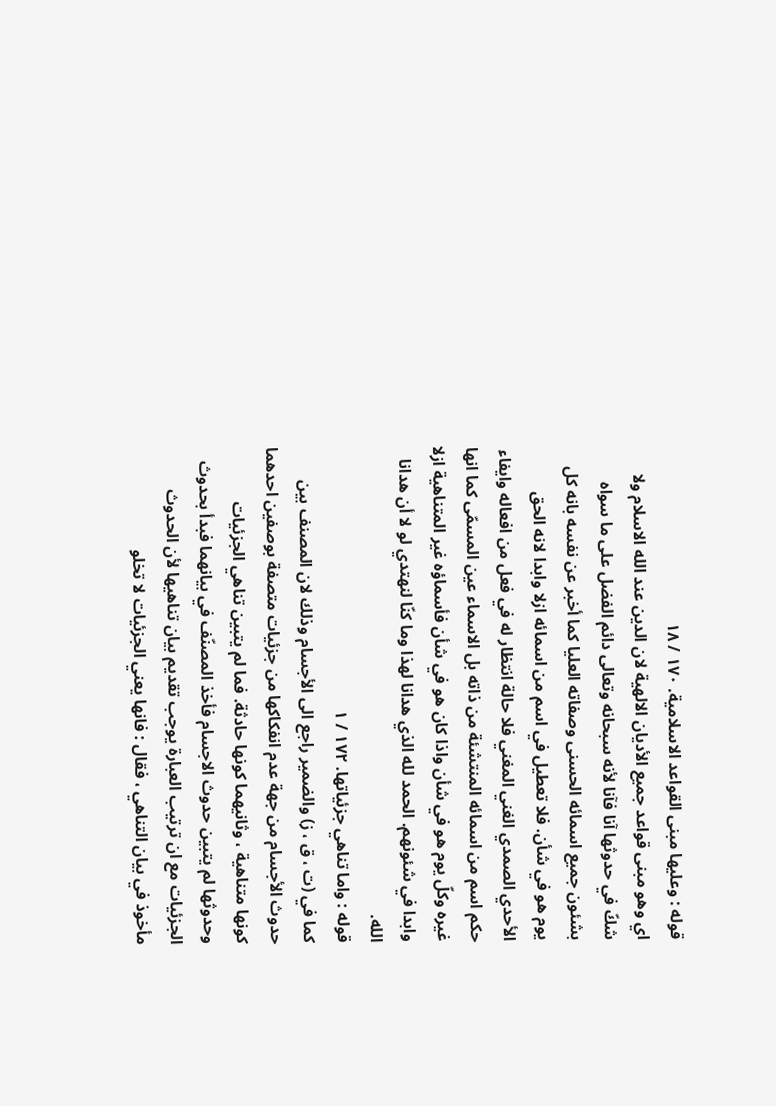قوله : وعليها مبنى القواعد الاسلامية. ١٧٠ / ١٨
اي وهو مبنى قواعد جميع الأديان الالهية لان الدين عند الله الاسلام ولا شكّ في حدوثها آنا فآنا لأنه سبحانه وتعالى دائم الفضل على ما سواه بشئون جميع اسمائه الحسنى وصفاته العليا كما أخبر عن نفسه بانه كل يوم هو في شأن. فلا تعطيل في اسم من اسمائه ازلا وابدا لانه الحق الأحدي الصمدي الغني المغني فلا حالة انتظار له في فعل من افعاله وايفاء حكم اسم من اسمائه المنتشئة من ذاته بل الاسماء عين المسمّى كما انها غيره وكلّ يوم هو في شأن واذا كان هو في شأن فأسماؤه غير المتناهية ازلا وابدا في شئونهم. الحمد لله الذي هدانا لهذا وما كنّا لنهتدي لو لا أن هدانا الله.
قوله : واما تناهي جزئياتها. ١٧٢ / ١
كما في (ت ، ق ، ز) والضمير راجع الى الأجسام وذلك لان المصنف بين حدوث الأجسام من جهة عدم انفكاكها من جزئيات متصفة بوصفين احدهما كونها متناهية ، وثانيهما كونها حادثة. فما لم يتبين تناهي الجزئيات وحدوثها لم يتبين حدوث الاجسام فأخذ المصنّف في بيانهما فبدأ بحدوث الجزئيات مع ان ترتيب العبارة يوجب تقديم بيان تناهيها لأن الحدوث مأخوذ في بيان التناهي ، فقال : فانها يعني الجزئيات لا تخلو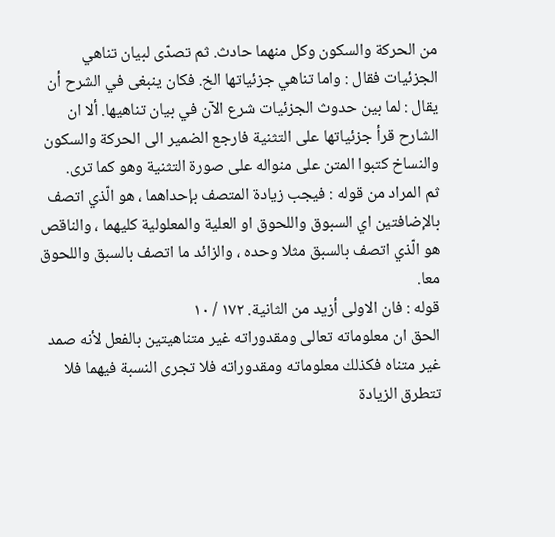من الحركة والسكون وكل منهما حادث. ثم تصدّى لبيان تناهي الجزئيات فقال : واما تناهي جزئياتها الخ. فكان ينبغى في الشرح أن يقال : لما بين حدوث الجزئيات شرع الآن في بيان تناهيها. ألا ان الشارح قرأ جزئياتها على التثنية فارجع الضمير الى الحركة والسكون والنساخ كتبوا المتن على منواله على صورة التثنية وهو كما ترى.
ثم المراد من قوله : فيجب زيادة المتصف بإحداهما ، هو الّذي اتصف بالإضافتين اي السبوق واللحوق او العلية والمعلولية كليهما ، والناقص هو الّذي اتصف بالسبق مثلا وحده ، والزائد ما اتصف بالسبق واللحوق معا.
قوله : فان الاولى أزيد من الثانية. ١٧٢ / ١٠
الحق ان معلوماته تعالى ومقدوراته غير متناهيتين بالفعل لأنه صمد غير متناه فكذلك معلوماته ومقدوراته فلا تجرى النسبة فيهما فلا تتطرق الزيادة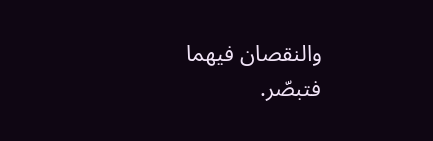والنقصان فيهما فتبصّر.